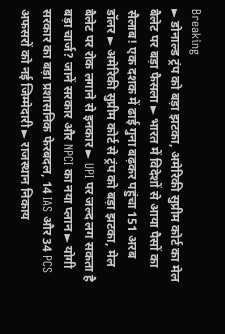Breaking
► डोनाल्ड ट्रंप को बड़ा झटका, अमेरिकी सुप्रीम कोर्ट का मेल बैलेट पर बड़ा फैसला ► भारत में विदेशों से आया पैसों का सैलाब! एक दशक में ढाई गुना बढ़कर पहुंचा 151 अरब डॉलर ► अमेरिकी सुप्रीम कोर्ट से ट्रंप को बड़ा झटका, मेल बैलेट पर रोक लगाने से इनकार ► UPI पर जल्द लग सकता है बड़ा चार्ज? जानें सरकार और NPCI का नया प्लान ► योगी सरकार का बड़ा प्रशासनिक फेरबदल, 14 IAS और 34 PCS अफसरों को नई जिम्मेदारी ► राजस्थान निकाय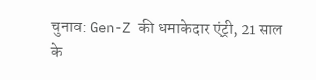चुनाव: Gen-Z की धमाकेदार एंट्री, 21 साल के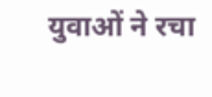युवाओं ने रचा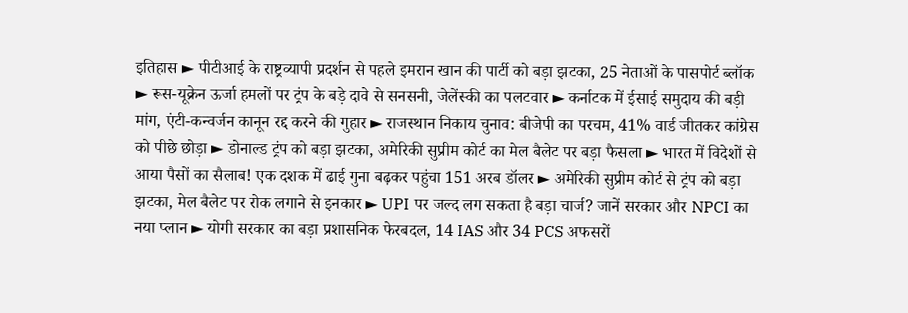इतिहास ► पीटीआई के राष्ट्रव्यापी प्रदर्शन से पहले इमरान खान की पार्टी को बड़ा झटका, 25 नेताओं के पासपोर्ट ब्लॉक ► रूस-यूक्रेन ऊर्जा हमलों पर ट्रंप के बड़े दावे से सनसनी, जेलेंस्की का पलटवार ► कर्नाटक में ईसाई समुदाय की बड़ी मांग, एंटी-कन्वर्जन कानून रद्द करने की गुहार ► राजस्थान निकाय चुनाव: बीजेपी का परचम, 41% वार्ड जीतकर कांग्रेस को पीछे छोड़ा ► डोनाल्ड ट्रंप को बड़ा झटका, अमेरिकी सुप्रीम कोर्ट का मेल बैलेट पर बड़ा फैसला ► भारत में विदेशों से आया पैसों का सैलाब! एक दशक में ढाई गुना बढ़कर पहुंचा 151 अरब डॉलर ► अमेरिकी सुप्रीम कोर्ट से ट्रंप को बड़ा झटका, मेल बैलेट पर रोक लगाने से इनकार ► UPI पर जल्द लग सकता है बड़ा चार्ज? जानें सरकार और NPCI का नया प्लान ► योगी सरकार का बड़ा प्रशासनिक फेरबदल, 14 IAS और 34 PCS अफसरों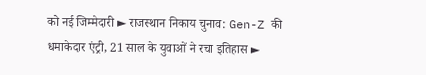को नई जिम्मेदारी ► राजस्थान निकाय चुनाव: Gen-Z की धमाकेदार एंट्री, 21 साल के युवाओं ने रचा इतिहास ►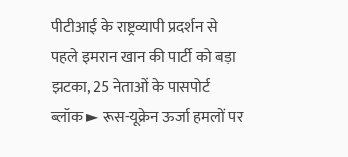पीटीआई के राष्ट्रव्यापी प्रदर्शन से पहले इमरान खान की पार्टी को बड़ा झटका, 25 नेताओं के पासपोर्ट ब्लॉक ► रूस-यूक्रेन ऊर्जा हमलों पर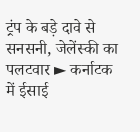ट्रंप के बड़े दावे से सनसनी, जेलेंस्की का पलटवार ► कर्नाटक में ईसाई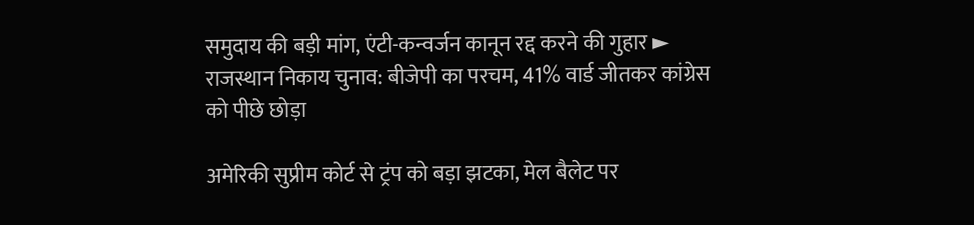समुदाय की बड़ी मांग, एंटी-कन्वर्जन कानून रद्द करने की गुहार ► राजस्थान निकाय चुनाव: बीजेपी का परचम, 41% वार्ड जीतकर कांग्रेस को पीछे छोड़ा

अमेरिकी सुप्रीम कोर्ट से ट्रंप को बड़ा झटका, मेल बैलेट पर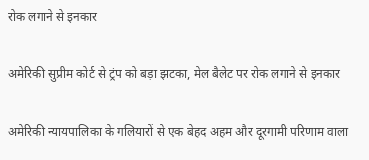रोक लगाने से इनकार

अमेरिकी सुप्रीम कोर्ट से ट्रंप को बड़ा झटका, मेल बैलेट पर रोक लगाने से इनकार

अमेरिकी न्यायपालिका के गलियारों से एक बेहद अहम और दूरगामी परिणाम वाला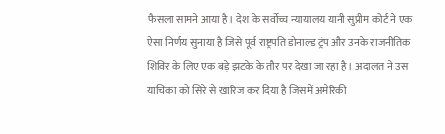फैसला सामने आया है। देश के सर्वोच्च न्यायालय यानी सुप्रीम कोर्ट ने एक ऐसा निर्णय सुनाया है जिसे पूर्व राष्ट्रपति डोनाल्ड ट्रंप और उनके राजनीतिक शिविर के लिए एक बड़े झटके के तौर पर देखा जा रहा है। अदालत ने उस याचिका को सिरे से खारिज कर दिया है जिसमें अमेरिकी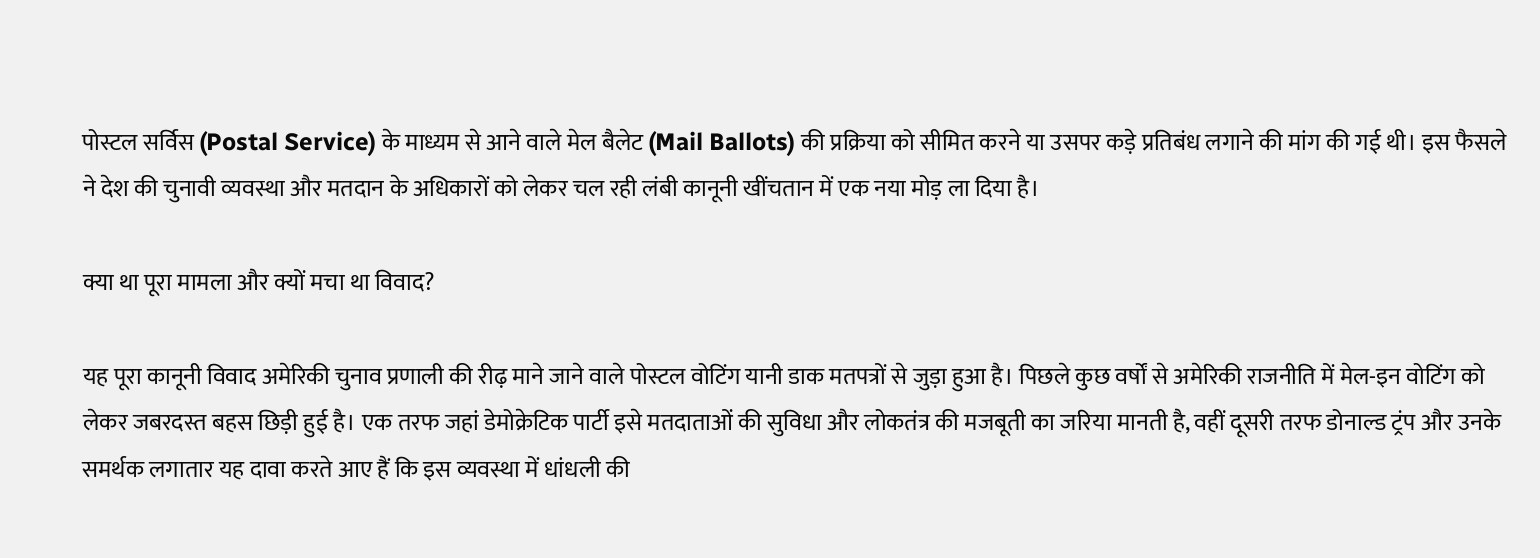पोस्टल सर्विस (Postal Service) के माध्यम से आने वाले मेल बैलेट (Mail Ballots) की प्रक्रिया को सीमित करने या उसपर कड़े प्रतिबंध लगाने की मांग की गई थी। इस फैसले ने देश की चुनावी व्यवस्था और मतदान के अधिकारों को लेकर चल रही लंबी कानूनी खींचतान में एक नया मोड़ ला दिया है।

क्या था पूरा मामला और क्यों मचा था विवाद?

यह पूरा कानूनी विवाद अमेरिकी चुनाव प्रणाली की रीढ़ माने जाने वाले पोस्टल वोटिंग यानी डाक मतपत्रों से जुड़ा हुआ है। पिछले कुछ वर्षों से अमेरिकी राजनीति में मेल-इन वोटिंग को लेकर जबरदस्त बहस छिड़ी हुई है। एक तरफ जहां डेमोक्रेटिक पार्टी इसे मतदाताओं की सुविधा और लोकतंत्र की मजबूती का जरिया मानती है, वहीं दूसरी तरफ डोनाल्ड ट्रंप और उनके समर्थक लगातार यह दावा करते आए हैं कि इस व्यवस्था में धांधली की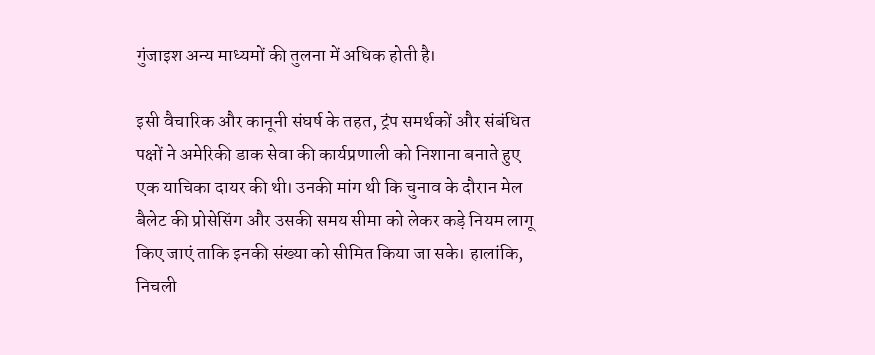गुंजाइश अन्य माध्यमों की तुलना में अधिक होती है।

इसी वैचारिक और कानूनी संघर्ष के तहत, ट्रंप समर्थकों और संबंधित पक्षों ने अमेरिकी डाक सेवा की कार्यप्रणाली को निशाना बनाते हुए एक याचिका दायर की थी। उनकी मांग थी कि चुनाव के दौरान मेल बैलेट की प्रोसेसिंग और उसकी समय सीमा को लेकर कड़े नियम लागू किए जाएं ताकि इनकी संख्या को सीमित किया जा सके। हालांकि, निचली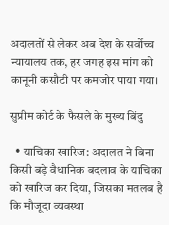अदालतों से लेकर अब देश के सर्वोच्च न्यायालय तक, हर जगह इस मांग को कानूनी कसौटी पर कमजोर पाया गया।

सुप्रीम कोर्ट के फैसले के मुख्य बिंदु

  • याचिका खारिज: अदालत ने बिना किसी बड़े वैधानिक बदलाव के याचिका को खारिज कर दिया, जिसका मतलब है कि मौजूदा व्यवस्था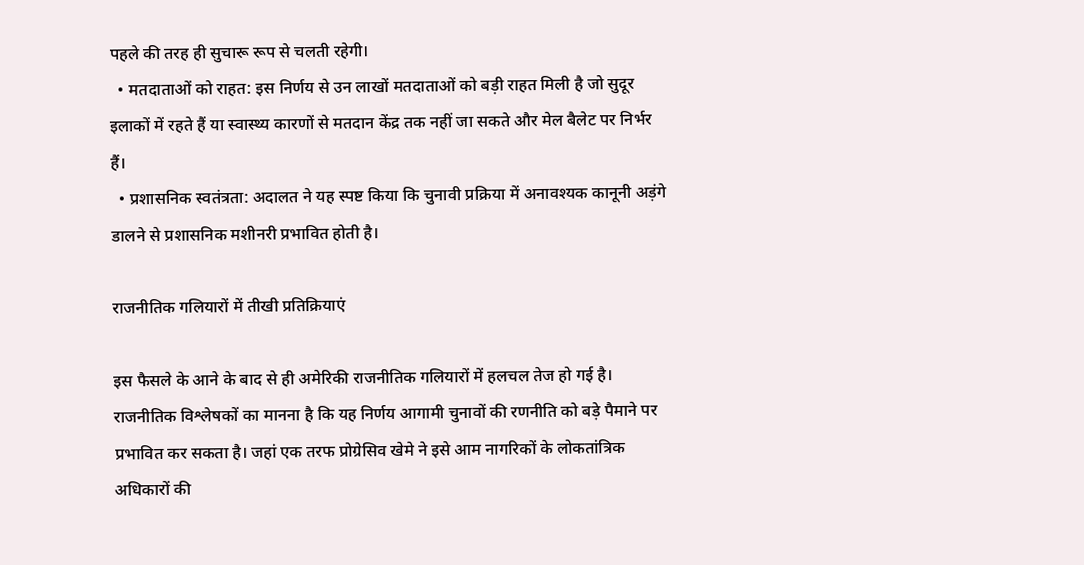पहले की तरह ही सुचारू रूप से चलती रहेगी।
  • मतदाताओं को राहत: इस निर्णय से उन लाखों मतदाताओं को बड़ी राहत मिली है जो सुदूर इलाकों में रहते हैं या स्वास्थ्य कारणों से मतदान केंद्र तक नहीं जा सकते और मेल बैलेट पर निर्भर हैं।
  • प्रशासनिक स्वतंत्रता: अदालत ने यह स्पष्ट किया कि चुनावी प्रक्रिया में अनावश्यक कानूनी अड़ंगे डालने से प्रशासनिक मशीनरी प्रभावित होती है।

राजनीतिक गलियारों में तीखी प्रतिक्रियाएं

इस फैसले के आने के बाद से ही अमेरिकी राजनीतिक गलियारों में हलचल तेज हो गई है। राजनीतिक विश्लेषकों का मानना है कि यह निर्णय आगामी चुनावों की रणनीति को बड़े पैमाने पर प्रभावित कर सकता है। जहां एक तरफ प्रोग्रेसिव खेमे ने इसे आम नागरिकों के लोकतांत्रिक अधिकारों की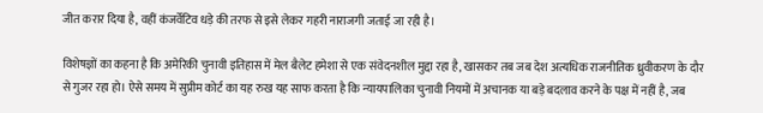जीत करार दिया है, वहीं कंजर्वेटिव धड़े की तरफ से इसे लेकर गहरी नाराजगी जताई जा रही है।

विशेषज्ञों का कहना है कि अमेरिकी चुनावी इतिहास में मेल बैलेट हमेशा से एक संवेदनशील मुद्दा रहा है, खासकर तब जब देश अत्यधिक राजनीतिक ध्रुवीकरण के दौर से गुजर रहा हो। ऐसे समय में सुप्रीम कोर्ट का यह रुख यह साफ करता है कि न्यायपालिका चुनावी नियमों में अचानक या बड़े बदलाव करने के पक्ष में नहीं है, जब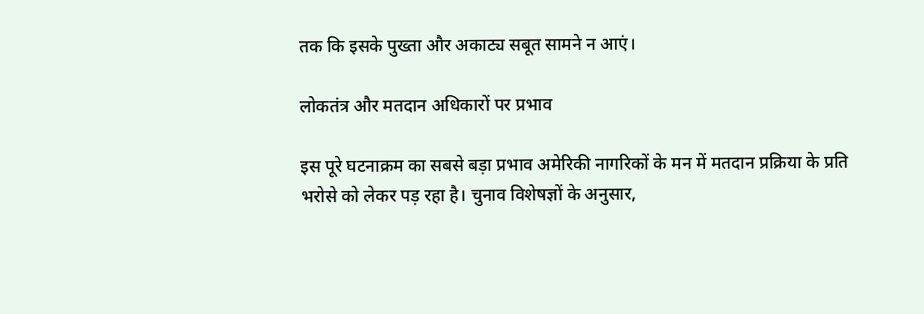तक कि इसके पुख्ता और अकाट्य सबूत सामने न आएं।

लोकतंत्र और मतदान अधिकारों पर प्रभाव

इस पूरे घटनाक्रम का सबसे बड़ा प्रभाव अमेरिकी नागरिकों के मन में मतदान प्रक्रिया के प्रति भरोसे को लेकर पड़ रहा है। चुनाव विशेषज्ञों के अनुसार,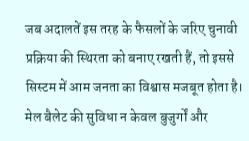जब अदालतें इस तरह के फैसलों के जरिए चुनावी प्रक्रिया की स्थिरता को बनाए रखती हैं, तो इससे सिस्टम में आम जनता का विश्वास मजबूत होता है। मेल बैलेट की सुविधा न केवल बुजुर्गों और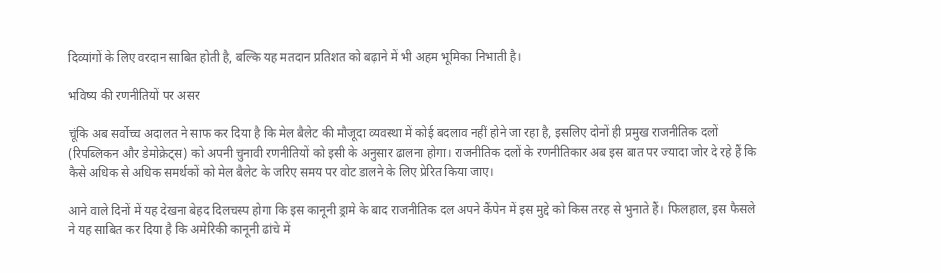दिव्यांगों के लिए वरदान साबित होती है, बल्कि यह मतदान प्रतिशत को बढ़ाने में भी अहम भूमिका निभाती है।

भविष्य की रणनीतियों पर असर

चूंकि अब सर्वोच्च अदालत ने साफ कर दिया है कि मेल बैलेट की मौजूदा व्यवस्था में कोई बदलाव नहीं होने जा रहा है, इसलिए दोनों ही प्रमुख राजनीतिक दलों (रिपब्लिकन और डेमोक्रेट्स) को अपनी चुनावी रणनीतियों को इसी के अनुसार ढालना होगा। राजनीतिक दलों के रणनीतिकार अब इस बात पर ज्यादा जोर दे रहे हैं कि कैसे अधिक से अधिक समर्थकों को मेल बैलेट के जरिए समय पर वोट डालने के लिए प्रेरित किया जाए।

आने वाले दिनों में यह देखना बेहद दिलचस्प होगा कि इस कानूनी ड्रामे के बाद राजनीतिक दल अपने कैंपेन में इस मुद्दे को किस तरह से भुनाते हैं। फिलहाल, इस फैसले ने यह साबित कर दिया है कि अमेरिकी कानूनी ढांचे में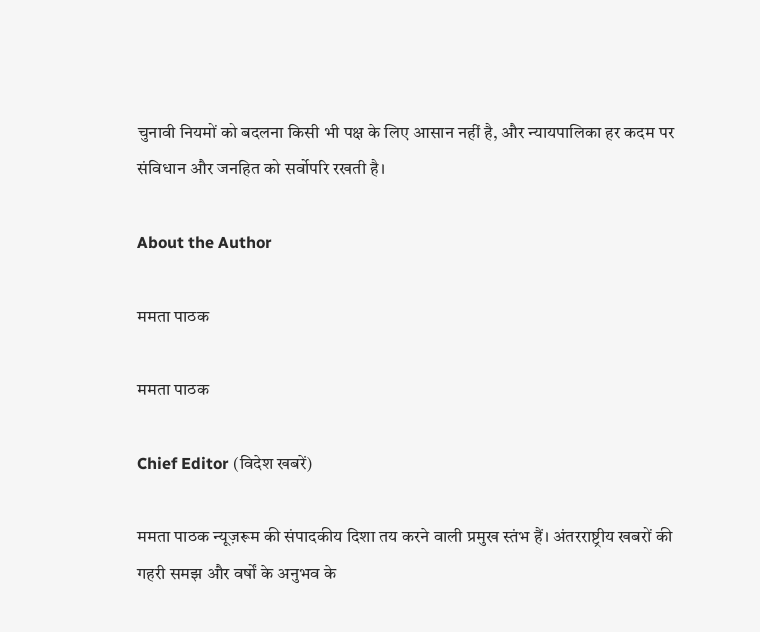चुनावी नियमों को बदलना किसी भी पक्ष के लिए आसान नहीं है, और न्यायपालिका हर कदम पर संविधान और जनहित को सर्वोपरि रखती है।

About the Author

ममता पाठक

ममता पाठक

Chief Editor (विदेश खबरें)

ममता पाठक न्यूज़रूम की संपादकीय दिशा तय करने वाली प्रमुख स्तंभ हैं। अंतरराष्ट्रीय खबरों की गहरी समझ और वर्षों के अनुभव के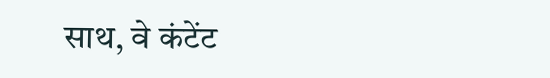साथ, वे कंटेंट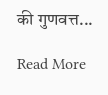की गुणवत्त...

Read More